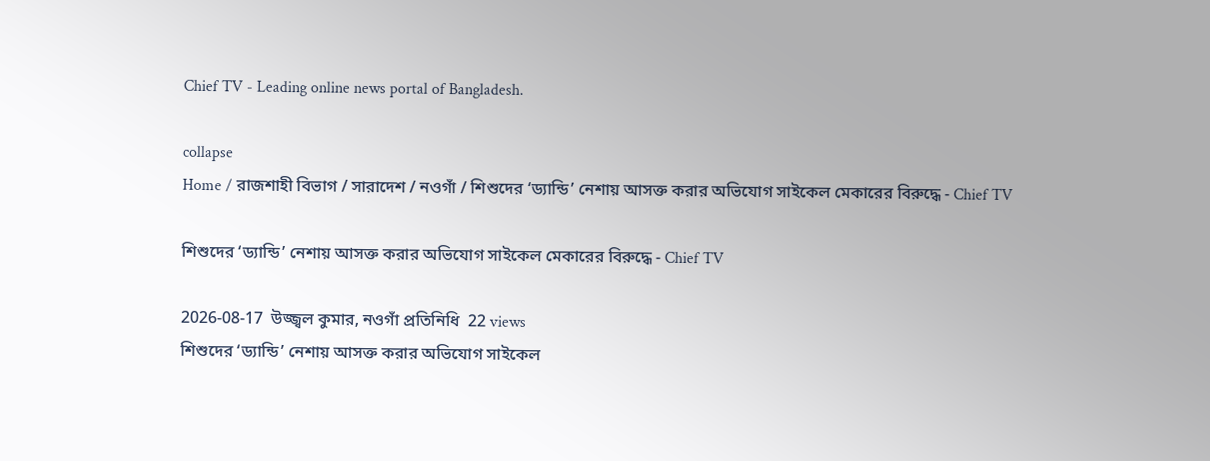Chief TV - Leading online news portal of Bangladesh.

collapse
Home / রাজশাহী বিভাগ / সারাদেশ / নওগাঁ / শিশুদের ‘ড্যান্ডি’ নেশায় আসক্ত করার অভিযোগ সাইকেল মেকারের বিরুদ্ধে - Chief TV

শিশুদের ‘ড্যান্ডি’ নেশায় আসক্ত করার অভিযোগ সাইকেল মেকারের বিরুদ্ধে - Chief TV

2026-08-17  উজ্জ্বল কুমার, নওগাঁ প্রতিনিধি  22 views
শিশুদের ‘ড্যান্ডি’ নেশায় আসক্ত করার অভিযোগ সাইকেল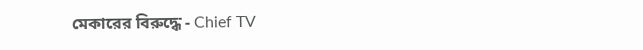মেকারের বিরুদ্ধে - Chief TV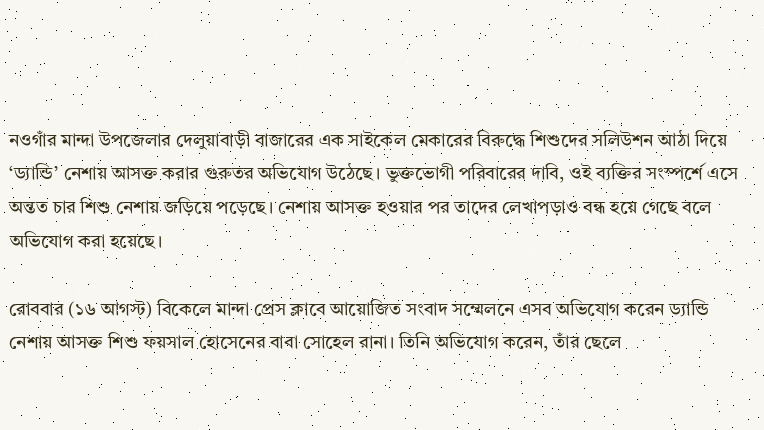নওগাঁর মান্দা উপজেলার দেলুয়াবাড়ী বাজারের এক সাইকেল মেকারের বিরুদ্ধে শিশুদের সলিউশন আঠা দিয়ে ‘ড্যান্ডি’ নেশায় আসক্ত করার গুরুতর অভিযোগ উঠেছে। ভুক্তভোগী পরিবারের দাবি, ওই ব্যক্তির সংস্পর্শে এসে অন্তত চার শিশু নেশায় জড়িয়ে পড়েছে। নেশায় আসক্ত হওয়ার পর তাদের লেখাপড়াও বন্ধ হয়ে গেছে বলে অভিযোগ করা হয়েছে।

রোববার (১৬ আগস্ট) বিকেলে মান্দা প্রেস ক্লাবে আয়োজিত সংবাদ সম্মেলনে এসব অভিযোগ করেন ড্যান্ডি নেশায় আসক্ত শিশু ফয়সাল হোসেনের বাবা সোহেল রানা। তিনি অভিযোগ করেন, তাঁর ছেলে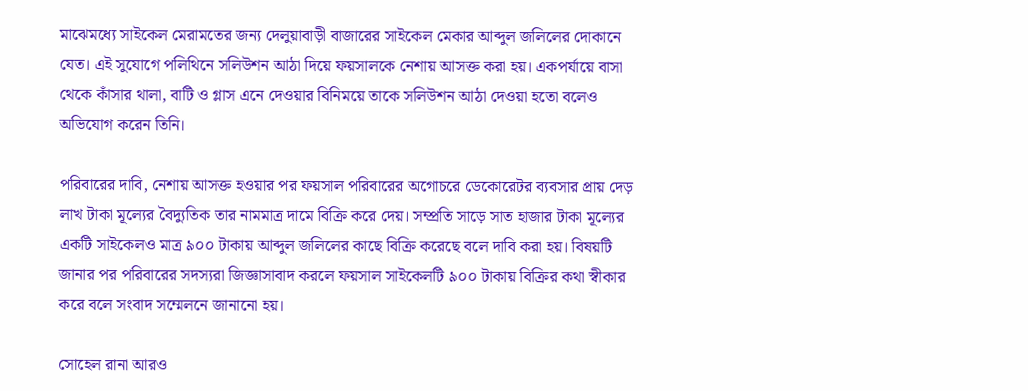মাঝেমধ্যে সাইকেল মেরামতের জন্য দেলুয়াবাড়ী বাজারের সাইকেল মেকার আব্দুল জলিলের দোকানে যেত। এই সুযোগে পলিথিনে সলিউশন আঠা দিয়ে ফয়সালকে নেশায় আসক্ত করা হয়। একপর্যায়ে বাসা থেকে কাঁসার থালা, বাটি ও গ্লাস এনে দেওয়ার বিনিময়ে তাকে সলিউশন আঠা দেওয়া হতো বলেও অভিযোগ করেন তিনি।

পরিবারের দাবি, নেশায় আসক্ত হওয়ার পর ফয়সাল পরিবারের অগোচরে ডেকোরেটর ব্যবসার প্রায় দেড় লাখ টাকা মূল্যের বৈদ্যুতিক তার নামমাত্র দামে বিক্রি করে দেয়। সম্প্রতি সাড়ে সাত হাজার টাকা মূল্যের একটি সাইকেলও মাত্র ৯০০ টাকায় আব্দুল জলিলের কাছে বিক্রি করেছে বলে দাবি করা হয়। বিষয়টি জানার পর পরিবারের সদস্যরা জিজ্ঞাসাবাদ করলে ফয়সাল সাইকেলটি ৯০০ টাকায় বিক্রির কথা স্বীকার করে বলে সংবাদ সম্মেলনে জানানো হয়।

সোহেল রানা আরও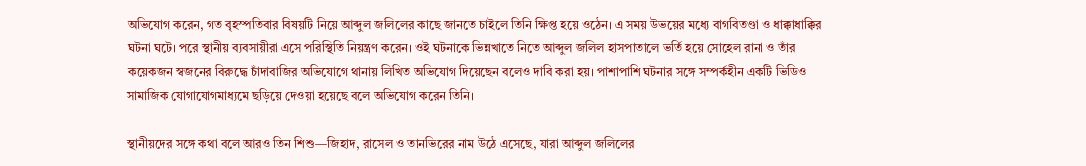অভিযোগ করেন, গত বৃহস্পতিবার বিষয়টি নিয়ে আব্দুল জলিলের কাছে জানতে চাইলে তিনি ক্ষিপ্ত হয়ে ওঠেন। এ সময় উভয়ের মধ্যে বাগবিতণ্ডা ও ধাক্কাধাক্কির ঘটনা ঘটে। পরে স্থানীয় ব্যবসায়ীরা এসে পরিস্থিতি নিয়ন্ত্রণ করেন। ওই ঘটনাকে ভিন্নখাতে নিতে আব্দুল জলিল হাসপাতালে ভর্তি হয়ে সোহেল রানা ও তাঁর কয়েকজন স্বজনের বিরুদ্ধে চাঁদাবাজির অভিযোগে থানায় লিখিত অভিযোগ দিয়েছেন বলেও দাবি করা হয়। পাশাপাশি ঘটনার সঙ্গে সম্পর্কহীন একটি ভিডিও সামাজিক যোগাযোগমাধ্যমে ছড়িয়ে দেওয়া হয়েছে বলে অভিযোগ করেন তিনি।

স্থানীয়দের সঙ্গে কথা বলে আরও তিন শিশু—জিহাদ, রাসেল ও তানভিরের নাম উঠে এসেছে, যারা আব্দুল জলিলের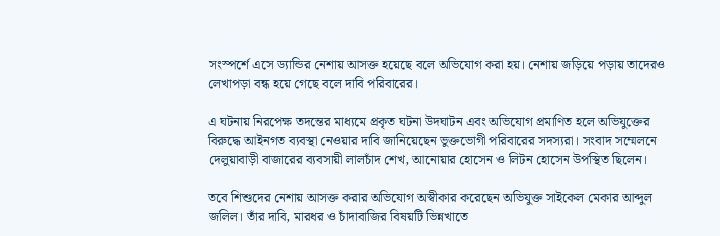সংস্পর্শে এসে ড্যান্ডির নেশায় আসক্ত হয়েছে বলে অভিযোগ করা হয়। নেশায় জড়িয়ে পড়ায় তাদেরও লেখাপড়া বন্ধ হয়ে গেছে বলে দাবি পরিবারের।

এ ঘটনায় নিরপেক্ষ তদন্তের মাধ্যমে প্রকৃত ঘটনা উদঘাটন এবং অভিযোগ প্রমাণিত হলে অভিযুক্তের বিরুদ্ধে আইনগত ব্যবস্থা নেওয়ার দাবি জানিয়েছেন ভুক্তভোগী পরিবারের সদস্যরা। সংবাদ সম্মেলনে দেলুয়াবাড়ী বাজারের ব্যবসায়ী লালচাঁদ শেখ, আনোয়ার হোসেন ও লিটন হোসেন উপস্থিত ছিলেন।

তবে শিশুদের নেশায় আসক্ত করার অভিযোগ অস্বীকার করেছেন অভিযুক্ত সাইকেল মেকার আব্দুল জলিল। তাঁর দাবি, মারধর ও চাঁদাবাজির বিষয়টি ভিন্নখাতে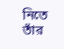নিতে তাঁর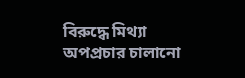বিরুদ্ধে মিথ্যা অপপ্রচার চালানো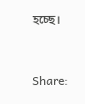হচ্ছে।


Share: